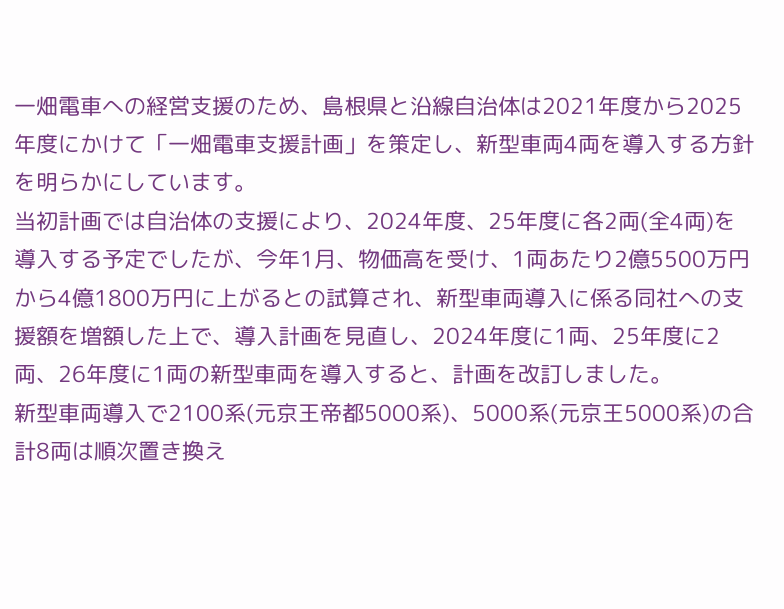一畑電車への経営支援のため、島根県と沿線自治体は2021年度から2025年度にかけて「一畑電車支援計画」を策定し、新型車両4両を導入する方針を明らかにしています。
当初計画では自治体の支援により、2024年度、25年度に各2両(全4両)を導入する予定でしたが、今年1月、物価高を受け、1両あたり2億5500万円から4億1800万円に上がるとの試算され、新型車両導入に係る同社への支援額を増額した上で、導入計画を見直し、2024年度に1両、25年度に2両、26年度に1両の新型車両を導入すると、計画を改訂しました。
新型車両導入で2100系(元京王帝都5000系)、5000系(元京王5000系)の合計8両は順次置き換え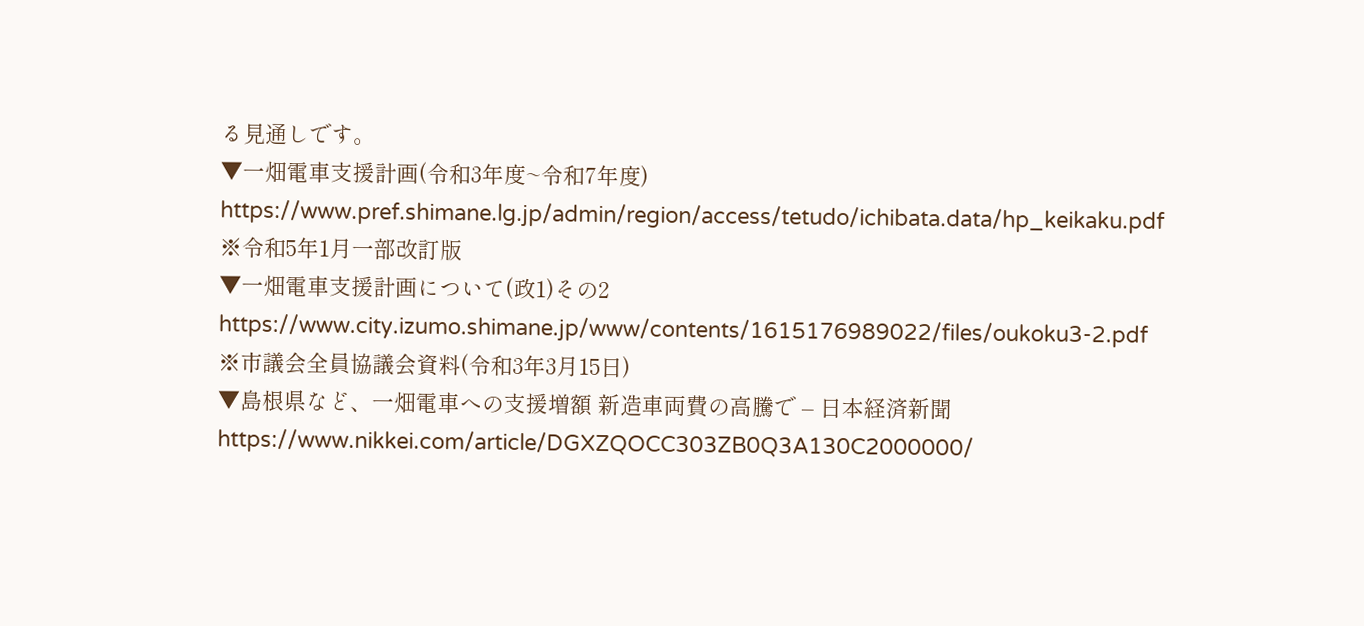る見通しです。
▼一畑電車支援計画(令和3年度~令和7年度)
https://www.pref.shimane.lg.jp/admin/region/access/tetudo/ichibata.data/hp_keikaku.pdf
※令和5年1月一部改訂版
▼一畑電車支援計画について(政1)その2
https://www.city.izumo.shimane.jp/www/contents/1615176989022/files/oukoku3-2.pdf
※市議会全員協議会資料(令和3年3月15日)
▼島根県など、一畑電車への支援増額 新造車両費の高騰で – 日本経済新聞
https://www.nikkei.com/article/DGXZQOCC303ZB0Q3A130C2000000/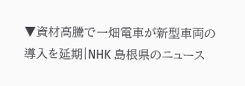▼資材高騰で一畑電車が新型車両の導入を延期|NHK 島根県のニュース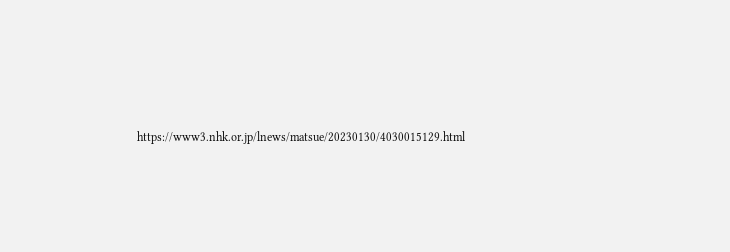https://www3.nhk.or.jp/lnews/matsue/20230130/4030015129.html